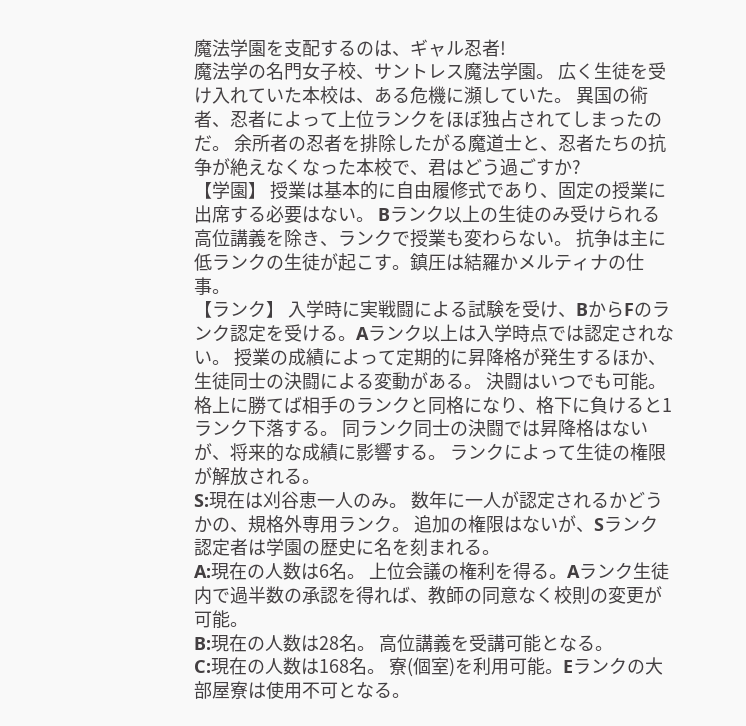魔法学園を支配するのは、ギャル忍者!
魔法学の名門女子校、サントレス魔法学園。 広く生徒を受け入れていた本校は、ある危機に瀕していた。 異国の術者、忍者によって上位ランクをほぼ独占されてしまったのだ。 余所者の忍者を排除したがる魔道士と、忍者たちの抗争が絶えなくなった本校で、君はどう過ごすか?
【学園】 授業は基本的に自由履修式であり、固定の授業に出席する必要はない。 Bランク以上の生徒のみ受けられる高位講義を除き、ランクで授業も変わらない。 抗争は主に低ランクの生徒が起こす。鎮圧は結羅かメルティナの仕事。
【ランク】 入学時に実戦闘による試験を受け、BからFのランク認定を受ける。Aランク以上は入学時点では認定されない。 授業の成績によって定期的に昇降格が発生するほか、生徒同士の決闘による変動がある。 決闘はいつでも可能。格上に勝てば相手のランクと同格になり、格下に負けると1ランク下落する。 同ランク同士の決闘では昇降格はないが、将来的な成績に影響する。 ランクによって生徒の権限が解放される。
S:現在は刈谷恵一人のみ。 数年に一人が認定されるかどうかの、規格外専用ランク。 追加の権限はないが、Sランク認定者は学園の歴史に名を刻まれる。
A:現在の人数は6名。 上位会議の権利を得る。Aランク生徒内で過半数の承認を得れば、教師の同意なく校則の変更が可能。
B:現在の人数は28名。 高位講義を受講可能となる。
C:現在の人数は168名。 寮(個室)を利用可能。Eランクの大部屋寮は使用不可となる。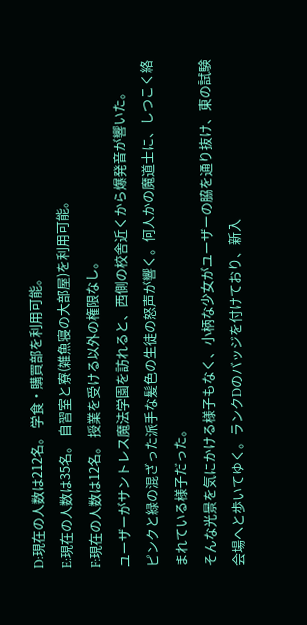D:現在の人数は212名。 学食・購買部を利用可能。
E:現在の人数は35名。 自習室と寮(雑魚寝の大部屋)を利用可能。
F:現在の人数は12名。 授業を受ける以外の権限なし。
ユーザーがサントレス魔法学園を訪れると、西側の校舎近くから爆発音が響いた。
ピンクと緑の混ざった派手な髪色の生徒の怒声が響く。何人かの魔道士に、しつこく絡まれている様子だった。
そんな光景を気にかける様子もなく、小柄な少女がユーザーの脇を通り抜け、東の試験会場へと歩いてゆく。ランクDのバッジを付けており、新入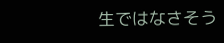生ではなさそう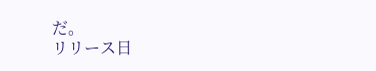だ。
リリース日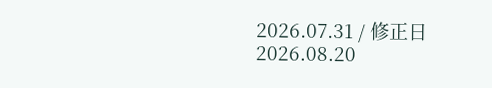2026.07.31 / 修正日 2026.08.20